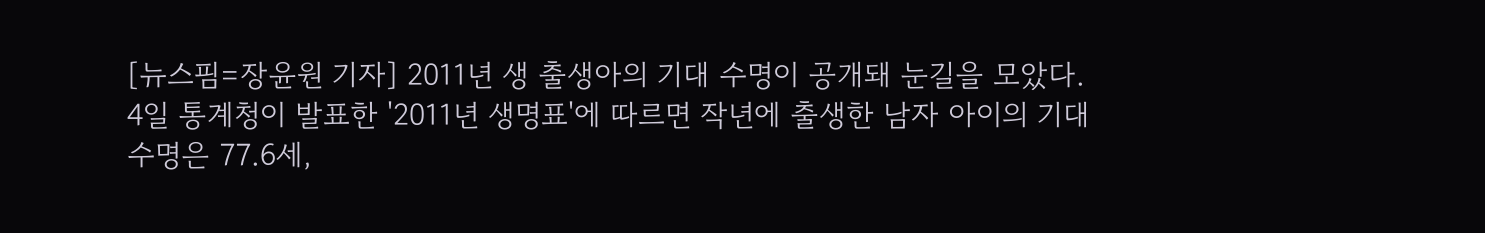[뉴스핌=장윤원 기자] 2011년 생 출생아의 기대 수명이 공개돼 눈길을 모았다.
4일 통계청이 발표한 '2011년 생명표'에 따르면 작년에 출생한 남자 아이의 기대 수명은 77.6세,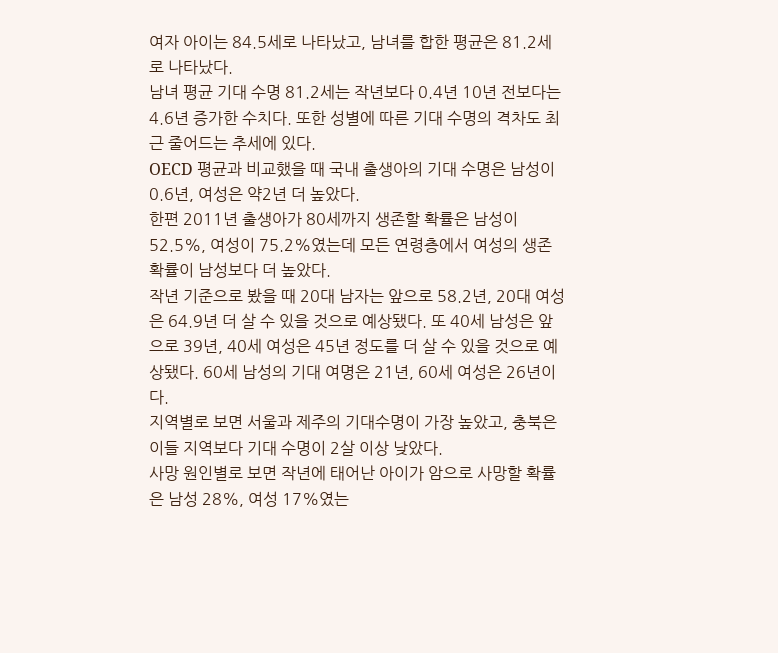여자 아이는 84.5세로 나타났고, 남녀를 합한 평균은 81.2세로 나타났다.
남녀 평균 기대 수명 81.2세는 작년보다 0.4년 10년 전보다는 4.6년 증가한 수치다. 또한 성별에 따른 기대 수명의 격차도 최근 줄어드는 추세에 있다.
OECD 평균과 비교했을 때 국내 출생아의 기대 수명은 남성이 0.6년, 여성은 약2년 더 높았다.
한편 2011년 출생아가 80세까지 생존할 확률은 남성이 52.5%, 여성이 75.2%였는데 모든 연령층에서 여성의 생존 확률이 남성보다 더 높았다.
작년 기준으로 봤을 때 20대 남자는 앞으로 58.2년, 20대 여성은 64.9년 더 살 수 있을 것으로 예상됐다. 또 40세 남성은 앞으로 39년, 40세 여성은 45년 정도를 더 살 수 있을 것으로 예상됐다. 60세 남성의 기대 여명은 21년, 60세 여성은 26년이다.
지역별로 보면 서울과 제주의 기대수명이 가장 높았고, 충북은 이들 지역보다 기대 수명이 2살 이상 낮았다.
사망 원인별로 보면 작년에 태어난 아이가 암으로 사망할 확률은 남성 28%, 여성 17%였는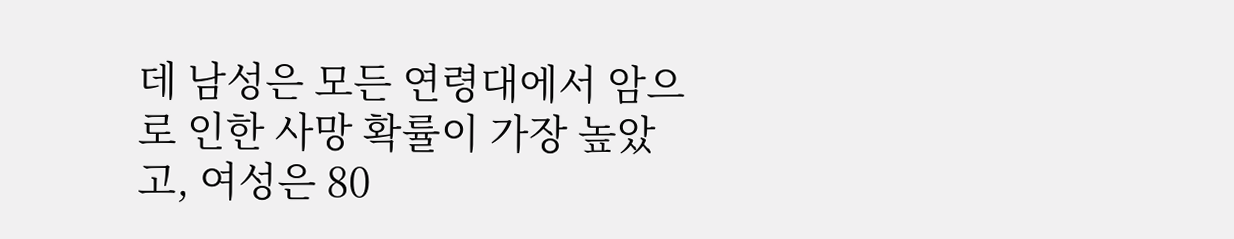데 남성은 모든 연령대에서 암으로 인한 사망 확률이 가장 높았고, 여성은 80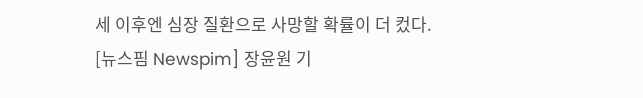세 이후엔 심장 질환으로 사망할 확률이 더 컸다.
[뉴스핌 Newspim] 장윤원 기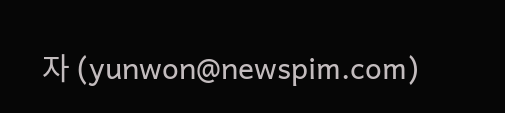자 (yunwon@newspim.com)